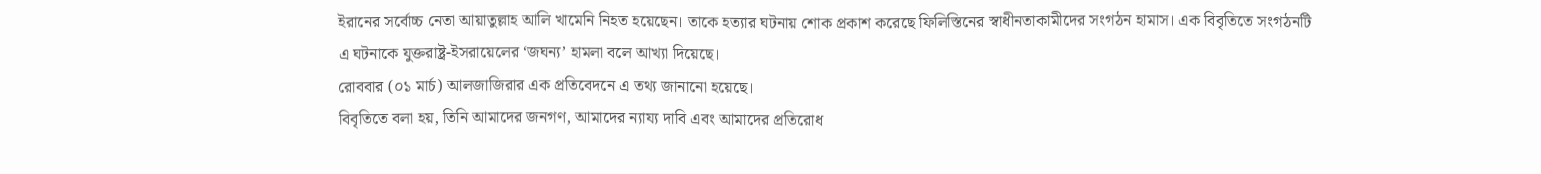ইরানের সর্বোচ্চ নেতা আয়াতুল্লাহ আলি খামেনি নিহত হয়েছেন। তাকে হত্যার ঘটনায় শোক প্রকাশ করেছে ফিলিস্তিনের স্বাধীনতাকামীদের সংগঠন হামাস। এক বিবৃতিতে সংগঠনটি এ ঘটনাকে যুক্তরাষ্ট্র-ইসরায়েলের ‘জঘন্য’ হামলা বলে আখ্যা দিয়েছে।
রোববার (০১ মার্চ) আলজাজিরার এক প্রতিবেদনে এ তথ্য জানানো হয়েছে।
বিবৃতিতে বলা হয়, তিনি আমাদের জনগণ, আমাদের ন্যায্য দাবি এবং আমাদের প্রতিরোধ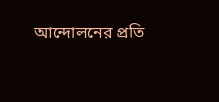আন্দোলনের প্রতি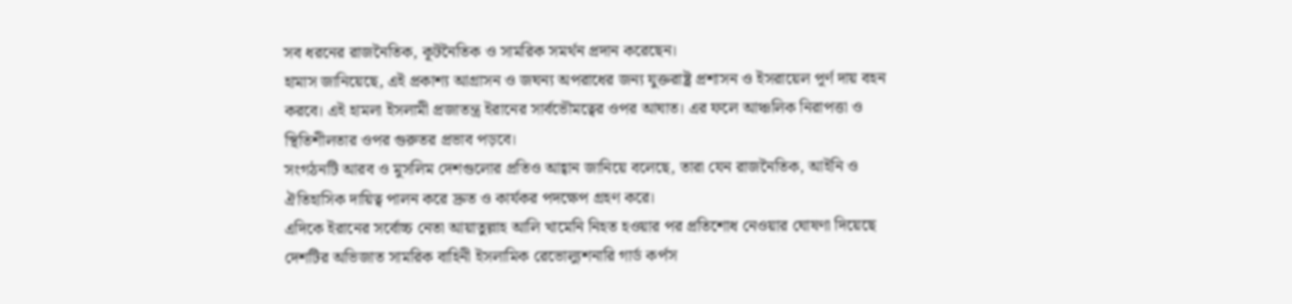সব ধরনের রাজনৈতিক, কূটনৈতিক ও সামরিক সমর্থন প্রদান করেছেন।
হামাস জানিয়েছে, এই প্রকাশ্য আগ্রাসন ও জঘন্য অপরাধের জন্য যুক্তরাষ্ট্র প্রশাসন ও ইসরায়েল পূর্ণ দায় বহন করবে। এই হামলা ইসলামী প্রজাতন্ত্র ইরানের সার্বভৌমত্বের ওপর আঘাত। এর ফলে আঞ্চলিক নিরাপত্তা ও স্থিতিশীলতার ওপর গুরুতর প্রভাব পড়বে।
সংগঠনটি আরব ও মুসলিম দেশগুলোর প্রতিও আহ্বান জানিয়ে বলেছে, তারা যেন রাজনৈতিক, আইনি ও ঐতিহাসিক দায়িত্ব পালন করে দ্রুত ও কার্যকর পদক্ষেপ গ্রহণ করে।
এদিকে ইরানের সর্বোচ্চ নেতা আয়াতুল্লাহ আলি খামেনি নিহত হওয়ার পর প্রতিশোধ নেওয়ার ঘোষণা দিয়েছে দেশটির অভিজাত সামরিক বাহিনী ইসলামিক রেভোল্যুশনারি গার্ড কর্পস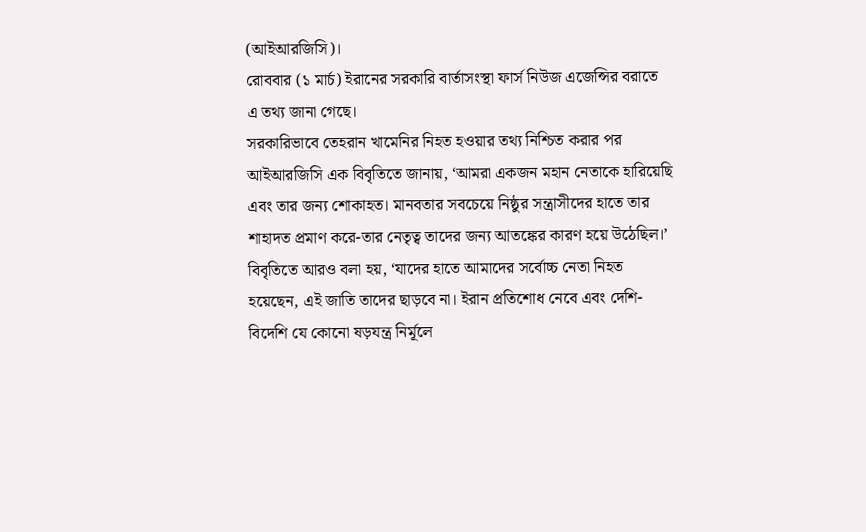(আইআরজিসি)।
রোববার (১ মার্চ) ইরানের সরকারি বার্তাসংস্থা ফার্স নিউজ এজেন্সির বরাতে এ তথ্য জানা গেছে।
সরকারিভাবে তেহরান খামেনির নিহত হওয়ার তথ্য নিশ্চিত করার পর আইআরজিসি এক বিবৃতিতে জানায়, ‘আমরা একজন মহান নেতাকে হারিয়েছি এবং তার জন্য শোকাহত। মানবতার সবচেয়ে নিষ্ঠুর সন্ত্রাসীদের হাতে তার শাহাদত প্রমাণ করে-তার নেতৃত্ব তাদের জন্য আতঙ্কের কারণ হয়ে উঠেছিল।’
বিবৃতিতে আরও বলা হয়, ‘যাদের হাতে আমাদের সর্বোচ্চ নেতা নিহত হয়েছেন, এই জাতি তাদের ছাড়বে না। ইরান প্রতিশোধ নেবে এবং দেশি-বিদেশি যে কোনো ষড়যন্ত্র নির্মূলে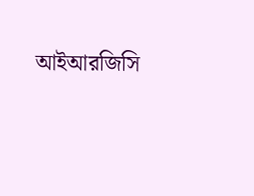আইআরজিসি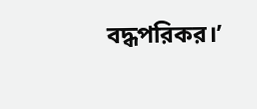বদ্ধপরিকর।’